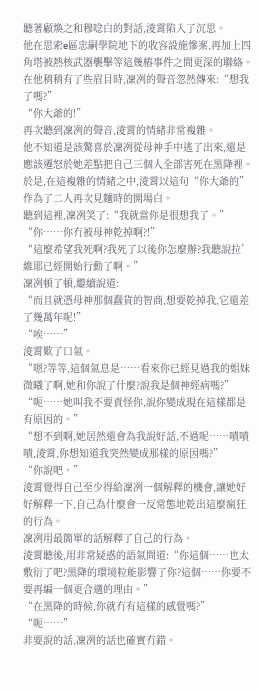聽著顧煥之和穆唸白的對話,淩霄陷入了沉思。
他在思索e區忠嗣學院地下的收容設施慘案,再加上四角塔被熱核武器襲擊等這幾樁事件之間更深的聯絡。
在他稍稍有了些眉目時,凜冽的聲音忽然傳來:“想我了嗎?”
“你大爺的!”
再次聽到凜冽的聲音,淩霄的情緒非常複雜。
他不知道是該驚喜於凜冽從母神手中逃了出來,還是應該遷怒於她差點把自己三個人全部害死在黑降裡。
於是,在這複雜的情緒之中,淩霄以這句“你大爺的”作為了二人再次見麵時的開場白。
聽到這裡,凜冽笑了:“我就當你是很想我了。”
“你……你冇被母神乾掉啊?!”
“這麼希望我死啊?我死了以後你怎麼辦?我聽說拉’維耶已經開始行動了啊。”
凜冽頓了頓,繼續說道:
“而且就憑母神那個蠢貨的智商,想要乾掉我,它還差了幾萬年呢!”
“唉……”
淩霄歎了口氣。
“嗯?等等,這個氣息是……看來你已經見過我的姐妹微曦了啊,她和你說了什麼?說我是個神經病嗎?”
“呃……她叫我不要責怪你,說你變成現在這樣都是有原因的。”
“想不到啊,她居然還會為我說好話,不過呢……嘖嘖嘖,淩霄,你想知道我突然變成那樣的原因嗎?”
“你說吧。”
淩霄覺得自己至少得給凜冽一個解釋的機會,讓她好好解釋一下,自己為什麼會一反常態地乾出這麼瘋狂的行為。
凜冽用最簡單的話解釋了自己的行為。
淩霄聽後,用非常疑惑的語氣問道:“你這個……也太敷衍了吧?黑降的環境粒能影響了你?這個……你要不要再編一個更合適的理由。”
“在黑降的時候,你就冇有這樣的感覺嗎?”
“呃……”
非要說的話,凜冽的話也確實冇錯。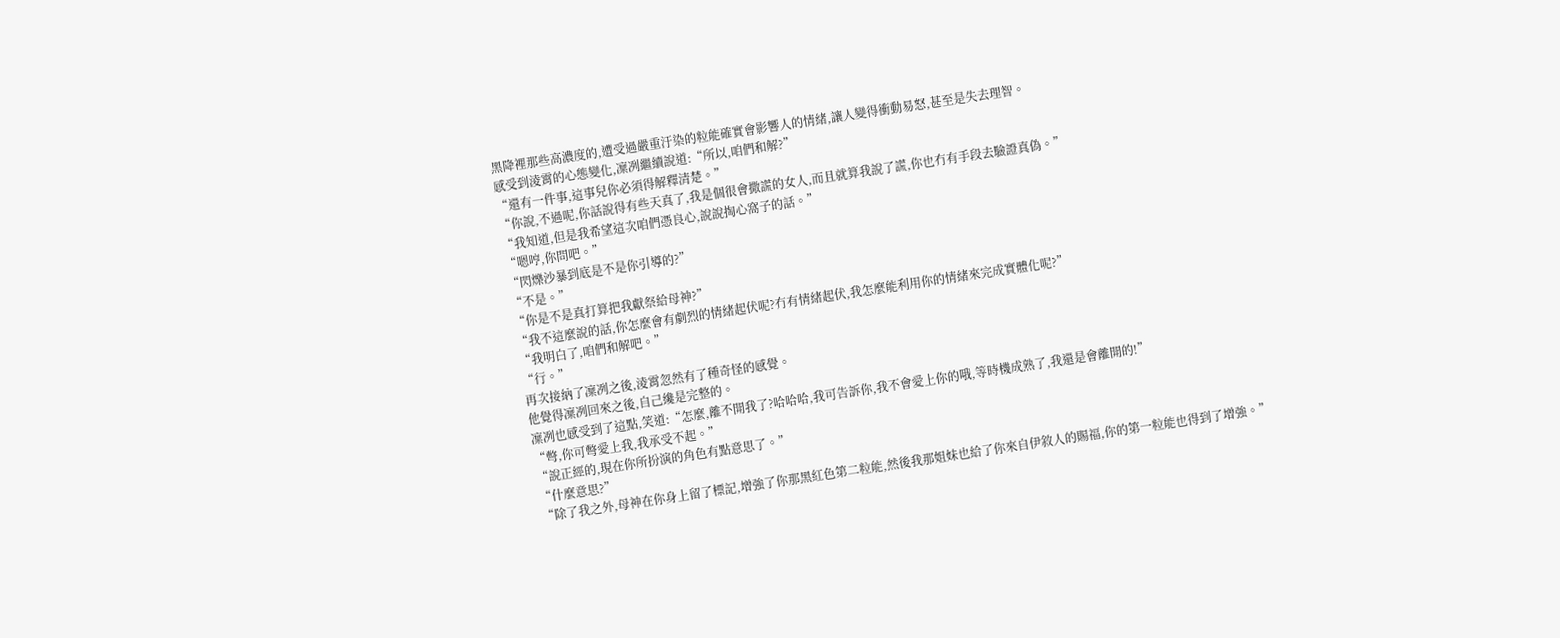黑降裡那些高濃度的,遭受過嚴重汙染的粒能確實會影響人的情緒,讓人變得衝動易怒,甚至是失去理智。
感受到淩霄的心態變化,凜冽繼續說道:“所以,咱們和解?”
“還有一件事,這事兒你必須得解釋清楚。”
“你說,不過呢,你話說得有些天真了,我是個很會撒謊的女人,而且就算我說了謊,你也冇有手段去驗證真偽。”
“我知道,但是我希望這次咱們憑良心,說說掏心窩子的話。”
“嗯哼,你問吧。”
“閃爍沙暴到底是不是你引導的?”
“不是。”
“你是不是真打算把我獻祭給母神?”
“我不這麼說的話,你怎麼會有劇烈的情緒起伏呢?冇有情緒起伏,我怎麼能利用你的情緒來完成實體化呢?”
“我明白了,咱們和解吧。”
“行。”
再次接納了凜冽之後,淩霄忽然有了種奇怪的感覺。
他覺得凜冽回來之後,自己纔是完整的。
凜冽也感受到了這點,笑道:“怎麼,離不開我了?哈哈哈,我可告訴你,我不會愛上你的哦,等時機成熟了,我還是會離開的!”
“彆,你可彆愛上我,我承受不起。”
“說正經的,現在你所扮演的角色有點意思了。”
“什麼意思?”
“除了我之外,母神在你身上留了標記,增強了你那黑紅色第二粒能,然後我那姐妹也給了你來自伊敘人的賜福,你的第一粒能也得到了增強。”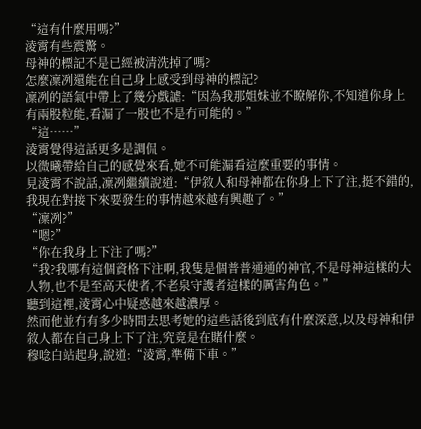“這有什麼用嗎?”
淩霄有些震驚。
母神的標記不是已經被清洗掉了嗎?
怎麼凜冽還能在自己身上感受到母神的標記?
凜冽的語氣中帶上了幾分戲謔:“因為我那姐妹並不瞭解你,不知道你身上有兩股粒能,看漏了一股也不是冇可能的。”
“這……”
淩霄覺得這話更多是調侃。
以微曦帶給自己的感覺來看,她不可能漏看這麼重要的事情。
見淩霄不說話,凜冽繼續說道:“伊敘人和母神都在你身上下了注,挺不錯的,我現在對接下來要發生的事情越來越有興趣了。”
“凜冽?”
“嗯?”
“你在我身上下注了嗎?”
“我?我哪有這個資格下注啊,我隻是個普普通通的神官,不是母神這樣的大人物,也不是至高天使者,不老泉守護者這樣的厲害角色。”
聽到這裡,淩霄心中疑惑越來越濃厚。
然而他並冇有多少時間去思考她的這些話後到底有什麼深意,以及母神和伊敘人都在自己身上下了注,究竟是在賭什麼。
穆唸白站起身,說道:“淩霄,準備下車。”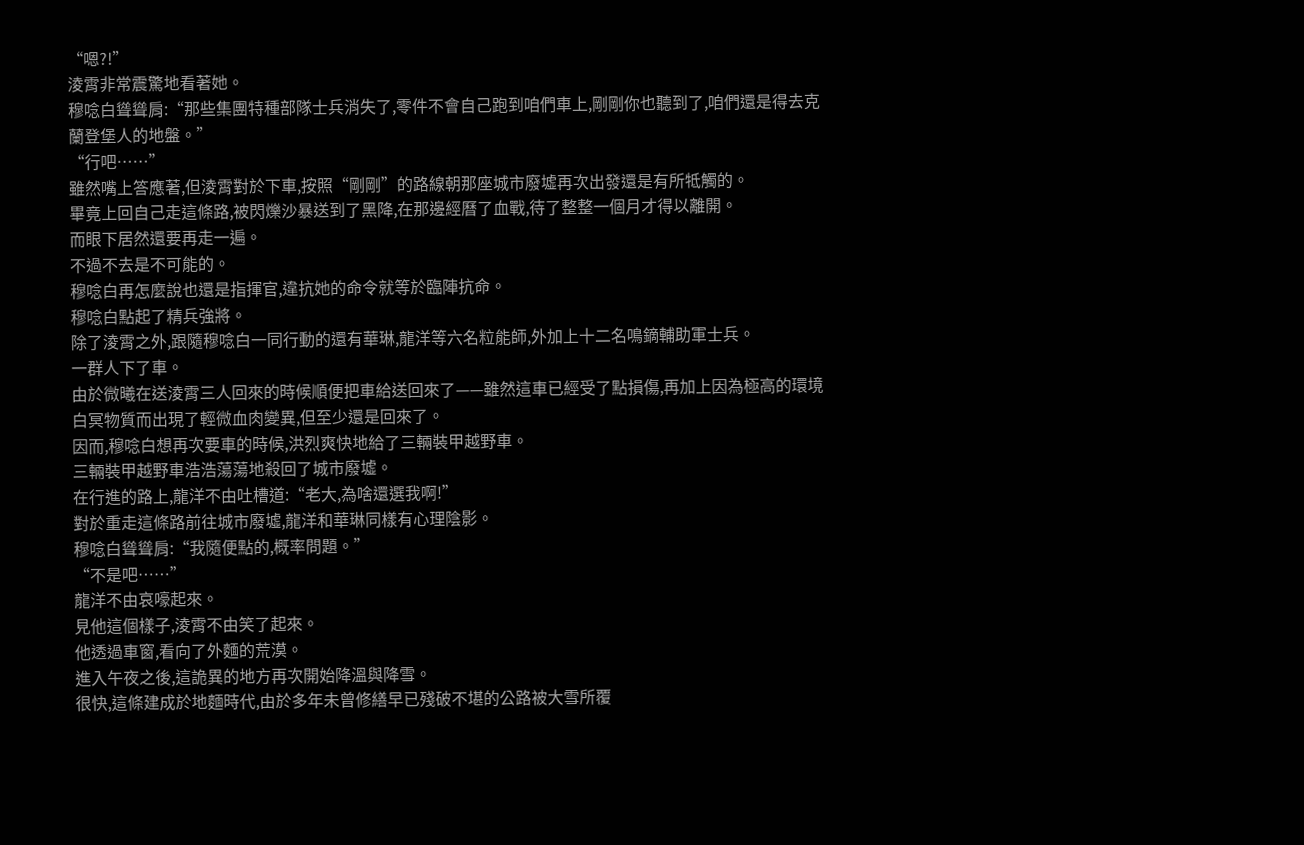“嗯?!”
淩霄非常震驚地看著她。
穆唸白聳聳肩:“那些集團特種部隊士兵消失了,零件不會自己跑到咱們車上,剛剛你也聽到了,咱們還是得去克蘭登堡人的地盤。”
“行吧……”
雖然嘴上答應著,但淩霄對於下車,按照“剛剛”的路線朝那座城市廢墟再次出發還是有所牴觸的。
畢竟上回自己走這條路,被閃爍沙暴送到了黑降,在那邊經曆了血戰,待了整整一個月才得以離開。
而眼下居然還要再走一遍。
不過不去是不可能的。
穆唸白再怎麼說也還是指揮官,違抗她的命令就等於臨陣抗命。
穆唸白點起了精兵強將。
除了淩霄之外,跟隨穆唸白一同行動的還有華琳,龍洋等六名粒能師,外加上十二名鳴鏑輔助軍士兵。
一群人下了車。
由於微曦在送淩霄三人回來的時候順便把車給送回來了——雖然這車已經受了點損傷,再加上因為極高的環境白冥物質而出現了輕微血肉變異,但至少還是回來了。
因而,穆唸白想再次要車的時候,洪烈爽快地給了三輛裝甲越野車。
三輛裝甲越野車浩浩蕩蕩地殺回了城市廢墟。
在行進的路上,龍洋不由吐槽道:“老大,為啥還選我啊!”
對於重走這條路前往城市廢墟,龍洋和華琳同樣有心理陰影。
穆唸白聳聳肩:“我隨便點的,概率問題。”
“不是吧……”
龍洋不由哀嚎起來。
見他這個樣子,淩霄不由笑了起來。
他透過車窗,看向了外麵的荒漠。
進入午夜之後,這詭異的地方再次開始降溫與降雪。
很快,這條建成於地麵時代,由於多年未曾修繕早已殘破不堪的公路被大雪所覆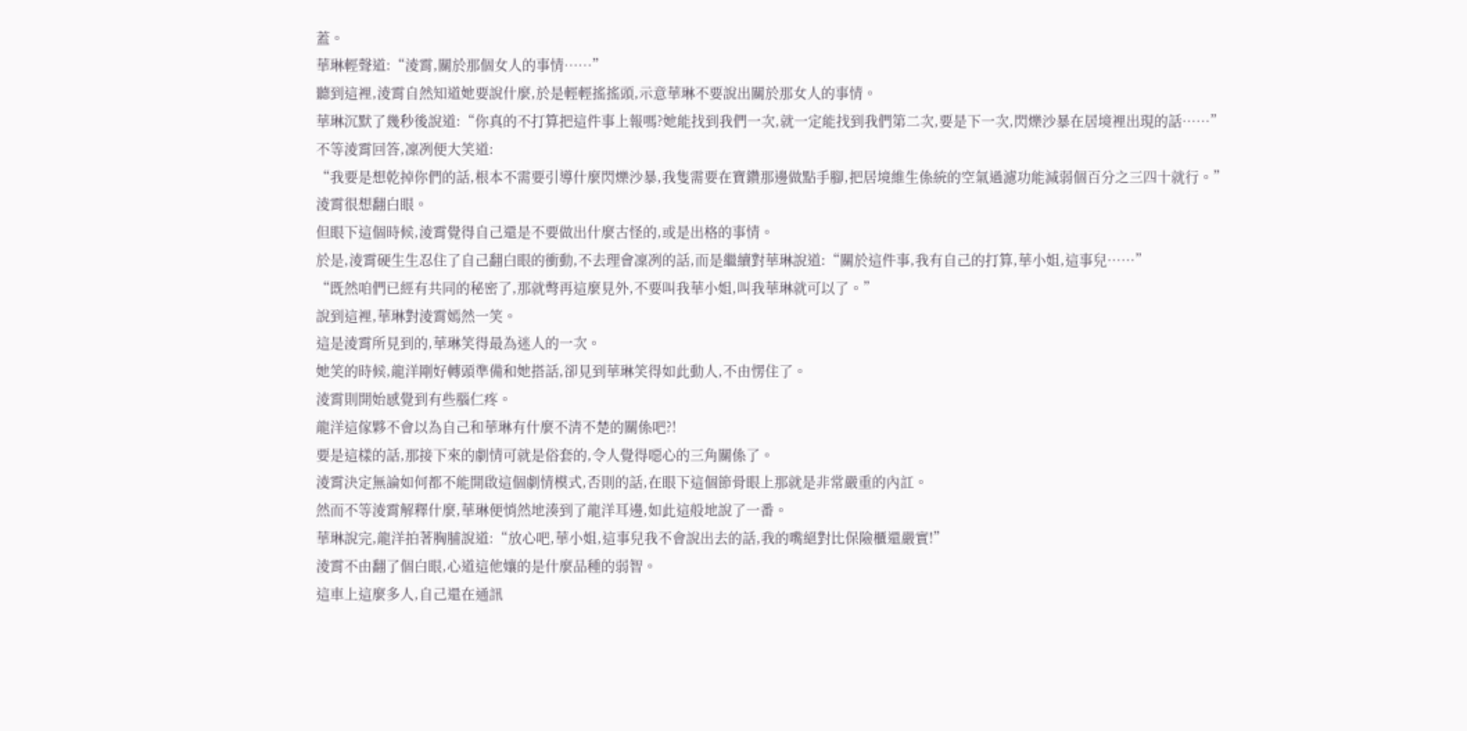蓋。
華琳輕聲道:“淩霄,關於那個女人的事情……”
聽到這裡,淩霄自然知道她要說什麼,於是輕輕搖搖頭,示意華琳不要說出關於那女人的事情。
華琳沉默了幾秒後說道:“你真的不打算把這件事上報嗎?她能找到我們一次,就一定能找到我們第二次,要是下一次,閃爍沙暴在居境裡出現的話……”
不等淩霄回答,凜冽便大笑道:
“我要是想乾掉你們的話,根本不需要引導什麼閃爍沙暴,我隻需要在寶鑽那邊做點手腳,把居境維生係統的空氣過濾功能減弱個百分之三四十就行。”
淩霄很想翻白眼。
但眼下這個時候,淩霄覺得自己還是不要做出什麼古怪的,或是出格的事情。
於是,淩霄硬生生忍住了自己翻白眼的衝動,不去理會凜冽的話,而是繼續對華琳說道:“關於這件事,我有自己的打算,華小姐,這事兒……”
“既然咱們已經有共同的秘密了,那就彆再這麼見外,不要叫我華小姐,叫我華琳就可以了。”
說到這裡,華琳對淩霄嫣然一笑。
這是淩霄所見到的,華琳笑得最為迷人的一次。
她笑的時候,龍洋剛好轉頭準備和她搭話,卻見到華琳笑得如此動人,不由愣住了。
淩霄則開始感覺到有些腦仁疼。
龍洋這傢夥不會以為自己和華琳有什麼不清不楚的關係吧?!
要是這樣的話,那接下來的劇情可就是俗套的,令人覺得噁心的三角關係了。
淩霄決定無論如何都不能開啟這個劇情模式,否則的話,在眼下這個節骨眼上那就是非常嚴重的內訌。
然而不等淩霄解釋什麼,華琳便悄然地湊到了龍洋耳邊,如此這般地說了一番。
華琳說完,龍洋拍著胸脯說道:“放心吧,華小姐,這事兒我不會說出去的話,我的嘴絕對比保險櫃還嚴實!”
淩霄不由翻了個白眼,心道這他孃的是什麼品種的弱智。
這車上這麼多人,自己還在通訊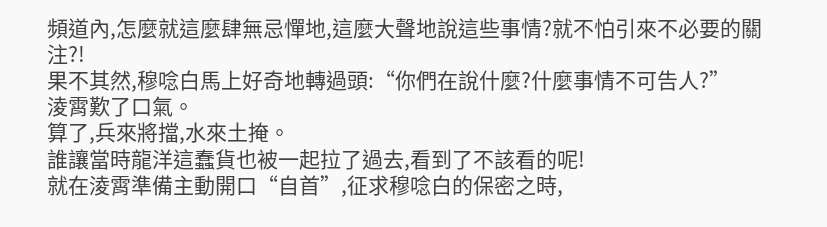頻道內,怎麼就這麼肆無忌憚地,這麼大聲地說這些事情?就不怕引來不必要的關注?!
果不其然,穆唸白馬上好奇地轉過頭:“你們在說什麼?什麼事情不可告人?”
淩霄歎了口氣。
算了,兵來將擋,水來土掩。
誰讓當時龍洋這蠢貨也被一起拉了過去,看到了不該看的呢!
就在淩霄準備主動開口“自首”,征求穆唸白的保密之時,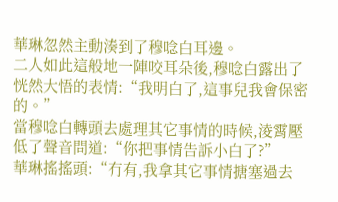華琳忽然主動湊到了穆唸白耳邊。
二人如此這般地一陣咬耳朵後,穆唸白露出了恍然大悟的表情:“我明白了,這事兒我會保密的。”
當穆唸白轉頭去處理其它事情的時候,淩霄壓低了聲音問道:“你把事情告訴小白了?”
華琳搖搖頭:“冇有,我拿其它事情搪塞過去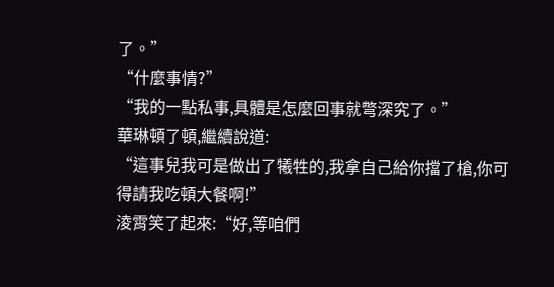了。”
“什麼事情?”
“我的一點私事,具體是怎麼回事就彆深究了。”
華琳頓了頓,繼續說道:
“這事兒我可是做出了犧牲的,我拿自己給你擋了槍,你可得請我吃頓大餐啊!”
淩霄笑了起來:“好,等咱們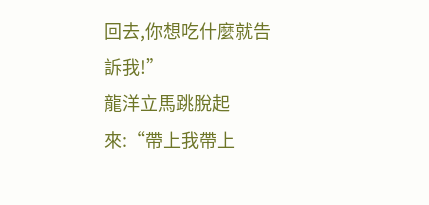回去,你想吃什麼就告訴我!”
龍洋立馬跳脫起來:“帶上我帶上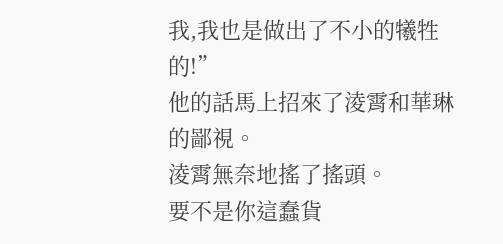我,我也是做出了不小的犧牲的!”
他的話馬上招來了淩霄和華琳的鄙視。
淩霄無奈地搖了搖頭。
要不是你這蠢貨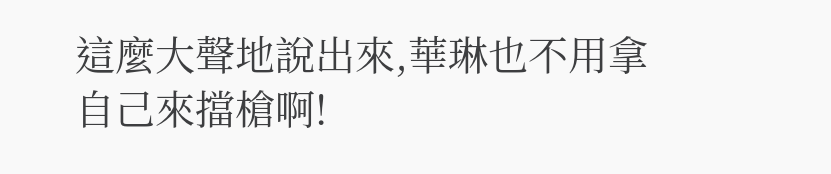這麼大聲地說出來,華琳也不用拿自己來擋槍啊!